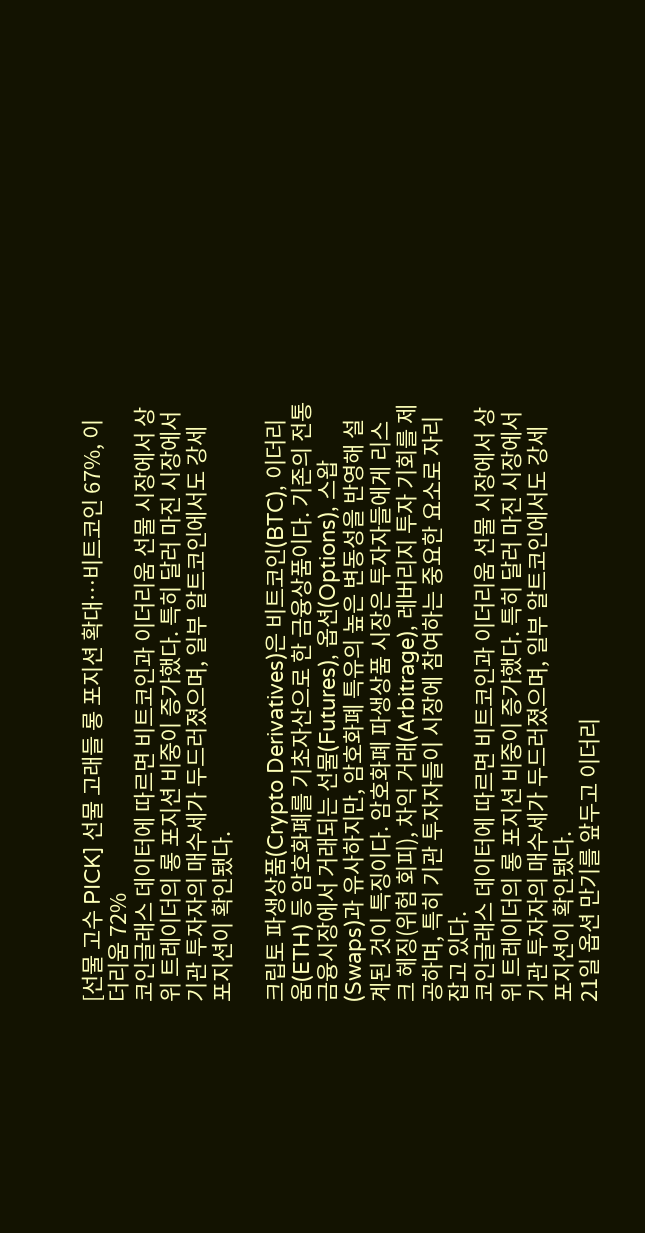[선물 고수 PICK] 선물 고래들 롱 포지션 확대…비트코인 67%, 이더리움 72%
코인글래스 데이터에 따르면 비트코인과 이더리움 선물 시장에서 상위 트레이더의 롱 포지션 비중이 증가했다. 특히 달러 마진 시장에서 기관 투자자의 매수세가 두드러졌으며, 일부 알트코인에서도 강세 포지션이 확인됐다.

크립토 파생상품(Crypto Derivatives)은 비트코인(BTC), 이더리움(ETH) 등 암호화폐를 기초자산으로 한 금융상품이다. 기존의 전통 금융시장에서 거래되는 선물(Futures), 옵션(Options), 스왑(Swaps)과 유사하지만, 암호화폐 특유의 높은 변동성을 반영해 설계된 것이 특징이다. 암호화폐 파생상품 시장은 투자자들에게 리스크 헤징(위험 회피), 차익 거래(Arbitrage), 레버리지 투자 기회를 제공하며, 특히 기관 투자자들이 시장에 참여하는 중요한 요소로 자리 잡고 있다.
코인글래스 데이터에 따르면 비트코인과 이더리움 선물 시장에서 상위 트레이더의 롱 포지션 비중이 증가했다. 특히 달러 마진 시장에서 기관 투자자의 매수세가 두드러졌으며, 일부 알트코인에서도 강세 포지션이 확인됐다.
21일 옵션 만기를 앞두고 이더리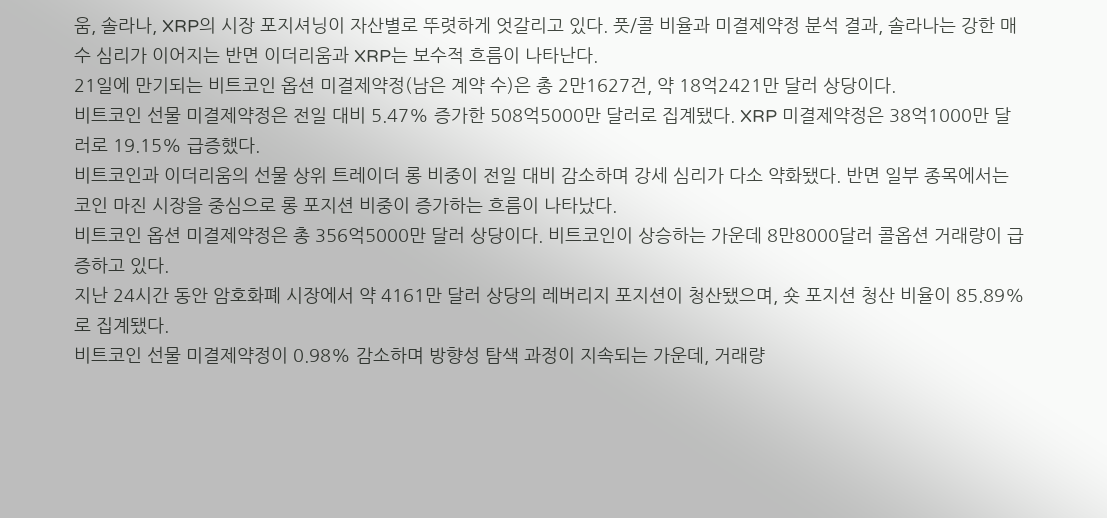움, 솔라나, XRP의 시장 포지셔닝이 자산별로 뚜렷하게 엇갈리고 있다. 풋/콜 비율과 미결제약정 분석 결과, 솔라나는 강한 매수 심리가 이어지는 반면 이더리움과 XRP는 보수적 흐름이 나타난다.
21일에 만기되는 비트코인 옵션 미결제약정(남은 계약 수)은 총 2만1627건, 약 18억2421만 달러 상당이다.
비트코인 선물 미결제약정은 전일 대비 5.47% 증가한 508억5000만 달러로 집계됐다. XRP 미결제약정은 38억1000만 달러로 19.15% 급증했다.
비트코인과 이더리움의 선물 상위 트레이더 롱 비중이 전일 대비 감소하며 강세 심리가 다소 약화됐다. 반면 일부 종목에서는 코인 마진 시장을 중심으로 롱 포지션 비중이 증가하는 흐름이 나타났다.
비트코인 옵션 미결제약정은 총 356억5000만 달러 상당이다. 비트코인이 상승하는 가운데 8만8000달러 콜옵션 거래량이 급증하고 있다.
지난 24시간 동안 암호화폐 시장에서 약 4161만 달러 상당의 레버리지 포지션이 청산됐으며, 숏 포지션 청산 비율이 85.89%로 집계됐다.
비트코인 선물 미결제약정이 0.98% 감소하며 방향성 탐색 과정이 지속되는 가운데, 거래량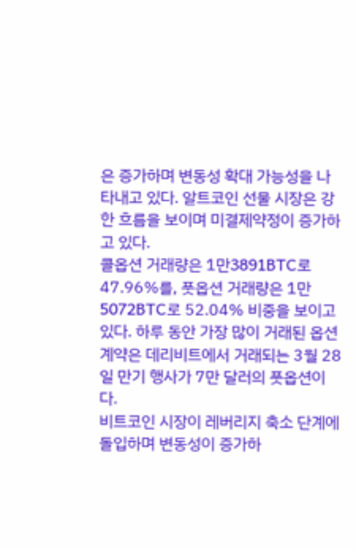은 증가하며 변동성 확대 가능성을 나타내고 있다. 알트코인 선물 시장은 강한 흐름을 보이며 미결제약정이 증가하고 있다.
콜옵션 거래량은 1만3891BTC로 47.96%를, 풋옵션 거래량은 1만5072BTC로 52.04% 비중을 보이고 있다. 하루 동안 가장 많이 거래된 옵션 계약은 데리비트에서 거래되는 3월 28일 만기 행사가 7만 달러의 풋옵션이다.
비트코인 시장이 레버리지 축소 단계에 돌입하며 변동성이 증가하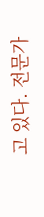고 있다. 전문가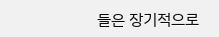들은 장기적으로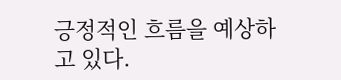긍정적인 흐름을 예상하고 있다.